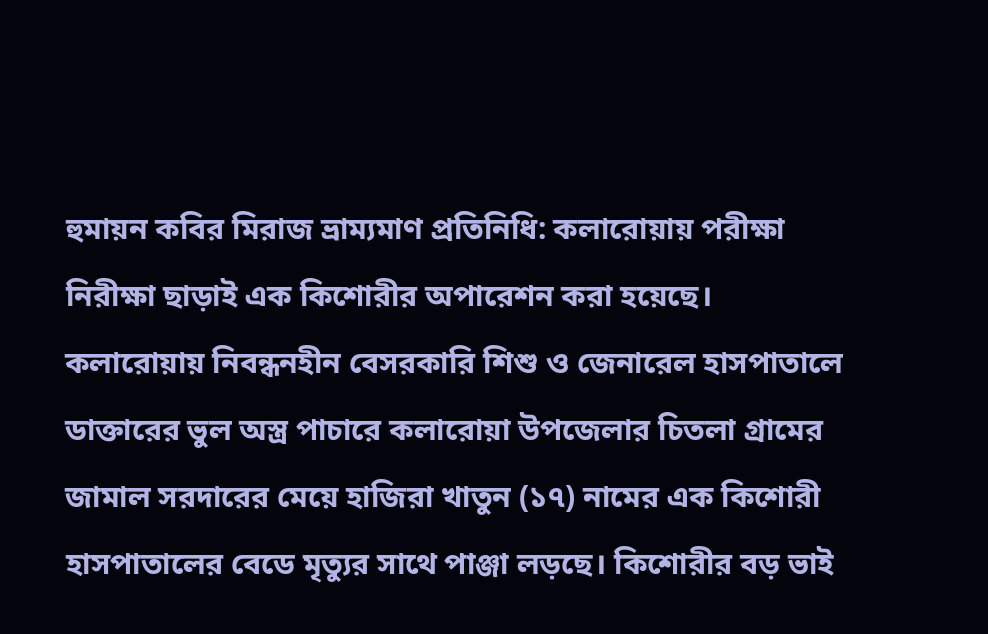হুমায়ন কবির মিরাজ ভ্রাম্যমাণ প্রতিনিধি: কলারোয়ায় পরীক্ষা নিরীক্ষা ছাড়াই এক কিশোরীর অপারেশন করা হয়েছে। কলারোয়ায় নিবন্ধনহীন বেসরকারি শিশু ও জেনারেল হাসপাতালে ডাক্তারের ভুল অস্ত্র পাচারে কলারোয়া উপজেলার চিতলা গ্রামের জামাল সরদারের মেয়ে হাজিরা খাতুন (১৭) নামের এক কিশোরী হাসপাতালের বেডে মৃত্যুর সাথে পাঞ্জা লড়ছে। কিশোরীর বড় ভাই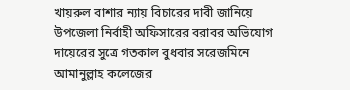খায়রুল বাশার ন্যায় বিচারের দাবী জানিয়ে উপজেলা নির্বাহী অফিসারের বরাবর অভিযোগ দায়েরের সুত্রে গতকাল বুধবার সরেজমিনে আমানুল্লাহ কলেজের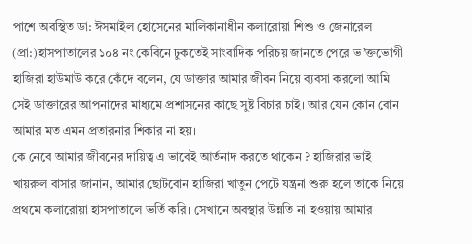পাশে অবস্থিত ডা: ঈসমাইল হোসেনের মালিকানাধীন কলারোয়া শিশু ও জেনারেল (প্রা:)হাসপাতালের ১০৪ নং কেবিনে ঢুকতেই সাংবাদিক পরিচয় জানতে পেরে ভ’ক্তভোগী হাজিরা হাউমাউ করে কেঁদে বলেন, যে ডাক্তার আমার জীবন নিয়ে ব্যবসা করলো আমি সেই ডাক্তারের আপনাদের মাধ্যমে প্রশাসনের কাছে সুষ্ট বিচার চাই। আর যেন কোন বোন আমার মত এমন প্রতারনার শিকার না হয়।
কে নেবে আমার জীবনের দায়িত্ব এ ভাবেই আর্তনাদ করতে থাকেন ? হাজিরার ভাই খায়রুল বাসার জানান, আমার ছোটবোন হাজিরা খাতুন পেটে যন্ত্রনা শুরু হলে তাকে নিয়ে প্রথমে কলারোয়া হাসপাতালে ভর্তি করি। সেখানে অবস্থার উন্নতি না হওয়ায় আমার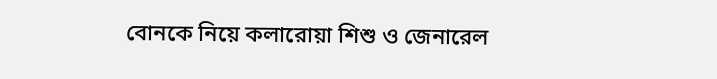বোনকে নিয়ে কলারোয়া শিশু ও জেনারেল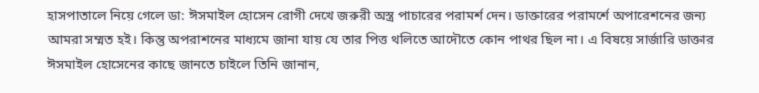হাসপাতালে নিয়ে গেলে ডা: ঈসমাইল হোসেন রোগী দেখে জরুরী অস্ত্র পাচারের পরামর্শ দেন। ডাক্তারের পরামর্শে অপারেশনের জন্য আমরা সম্মত হই। কিন্তু অপরাশনের মাধ্যমে জানা যায় যে তার পিত্ত থলিতে আদৌতে কোন পাথর ছিল না। এ বিষয়ে সার্জারি ডাক্তার ঈসমাইল হোসেনের কাছে জানতে চাইলে তিনি জানান,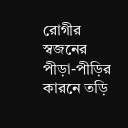রোগীর স্বজনের পীড়া-পীড়ির কারনে তড়ি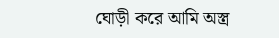ঘোড়ী করে আমি অস্ত্র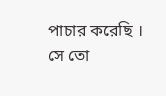পাচার করেছি । সে তো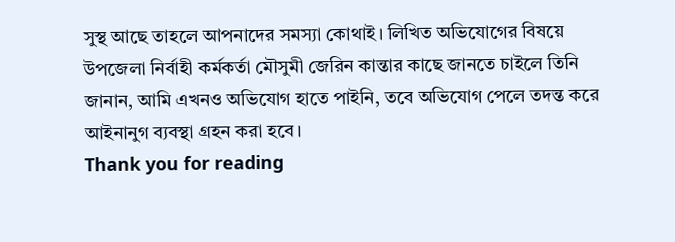সুস্থ আছে তাহলে আপনাদের সমস্যা কোথাই। লিখিত অভিযোগের বিষয়ে উপজেলা নির্বাহী কর্মকর্তা মৌসুমী জেরিন কান্তার কাছে জানতে চাইলে তিনি জানান, আমি এখনও অভিযোগ হাতে পাইনি, তবে অভিযোগ পেলে তদন্ত করে আইনানুগ ব্যবস্থা গ্রহন করা হবে।
Thank you for reading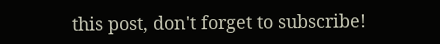this post, don't forget to subscribe!